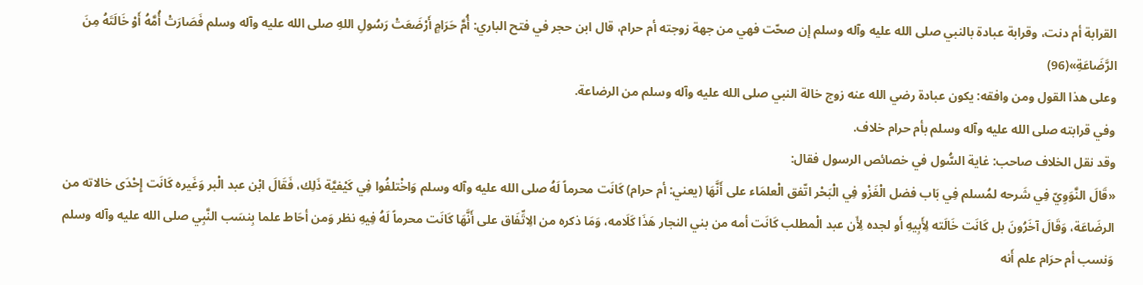القرابة أم دنت، وقرابة عبادة بالنبي صلى الله عليه وآله وسلم إن صحّت فهي من جهة زوجته أم حرام، قال ابن حجر في فتح الباري: أُمَّ حَرَامٍ أَرْضَعَتْ رَسُولِ اللهِ صلى الله عليه وآله وسلم فَصَارَتْ أُمَّهُ أَوْ خَالَتَهُ مِنَ الرَّضَاعَةِ»(96)
وعلى هذا القول ومن وافقه: يكون عبادة رضي الله عنه زوج خالة النبي صلى الله عليه وآله وسلم من الرضاعة.
وفي قرابته صلى الله عليه وآله وسلم بأم حرام خلاف.
وقد نقل الخلاف صاحب: غاية السُّول في خصائص الرسول فقال:
«قَالَ النَّوَوِيّ فِي شَرحه لمُسلم فِي بَاب فضل الْغَزْو فِي الْبَحْر اتّفق الْعلمَاء على أَنَّهَا (يعني: أم حرام) كَانَت محرماً لَهُ صلى الله عليه وآله وسلم وَاخْتلفُوا فِي كَيْفيَّة ذَلِك، فَقَالَ ابْن عبد الْبر وَغَيره كَانَت إِحْدَى خالاته من الرضَاعَة، وَقَالَ آخَرُونَ بل كَانَت خَالَته لِأَبِيهِ أَو لجده لِأَن عبد الْمطلب كَانَت أمه من بني النجار هَذَا كَلَامه، وَمَا ذكره من الِاتِّفَاق على أَنَّهَا كَانَت محرماً لَهُ فِيهِ نظر وَمن أحَاط علما بِنسَب النَّبِي صلى الله عليه وآله وسلم وَنسب أم حرَام علم أَنه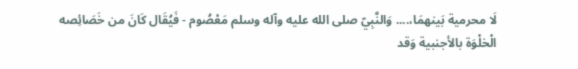لَا محرمية بَينهمَا،.... وَالنَّبِيّ صلى الله عليه وآله وسلم مَعْصُوم - فَيُقَال كَانَ من خَصَائِصه الْخلْوَة بالأجنبية وَقد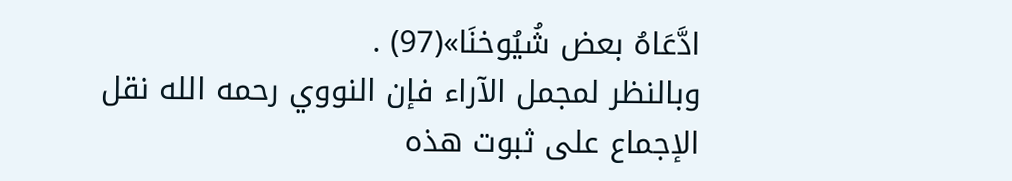ادَّعَاهُ بعض شُيُوخنَا»(97) .
وبالنظر لمجمل الآراء فإن النووي رحمه الله نقل الإجماع على ثبوت هذه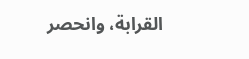القرابة، وانحصر